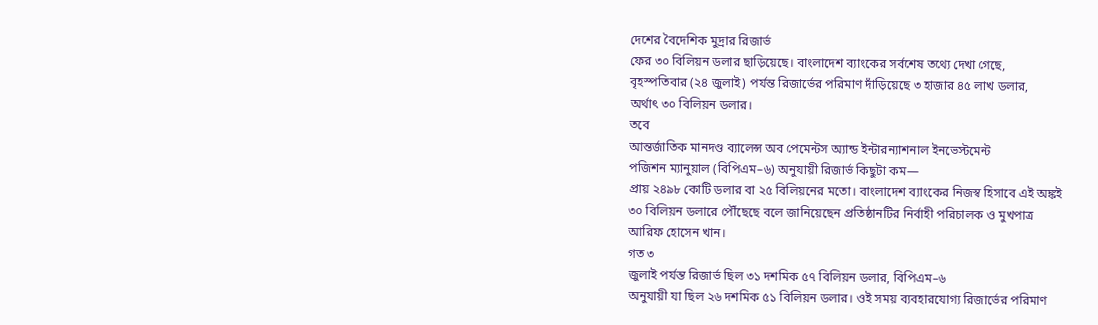দেশের বৈদেশিক মুদ্রার রিজার্ভ
ফের ৩০ বিলিয়ন ডলার ছাড়িয়েছে। বাংলাদেশ ব্যাংকের সর্বশেষ তথ্যে দেখা গেছে,
বৃহস্পতিবার (২৪ জুলাই) পর্যন্ত রিজার্ভের পরিমাণ দাঁড়িয়েছে ৩ হাজার ৪৫ লাখ ডলার,
অর্থাৎ ৩০ বিলিয়ন ডলার।
তবে
আন্তর্জাতিক মানদণ্ড ব্যালেন্স অব পেমেন্টস অ্যান্ড ইন্টারন্যাশনাল ইনভেস্টমেন্ট
পজিশন ম্যানুয়াল (বিপিএম–৬) অনুযায়ী রিজার্ভ কিছুটা কম—
প্রায় ২৪৯৮ কোটি ডলার বা ২৫ বিলিয়নের মতো। বাংলাদেশ ব্যাংকের নিজস্ব হিসাবে এই অঙ্কই
৩০ বিলিয়ন ডলারে পৌঁছেছে বলে জানিয়েছেন প্রতিষ্ঠানটির নির্বাহী পরিচালক ও মুখপাত্র
আরিফ হোসেন খান।
গত ৩
জুলাই পর্যন্ত রিজার্ভ ছিল ৩১ দশমিক ৫৭ বিলিয়ন ডলার, বিপিএম–৬
অনুযায়ী যা ছিল ২৬ দশমিক ৫১ বিলিয়ন ডলার। ওই সময় ব্যবহারযোগ্য রিজার্ভের পরিমাণ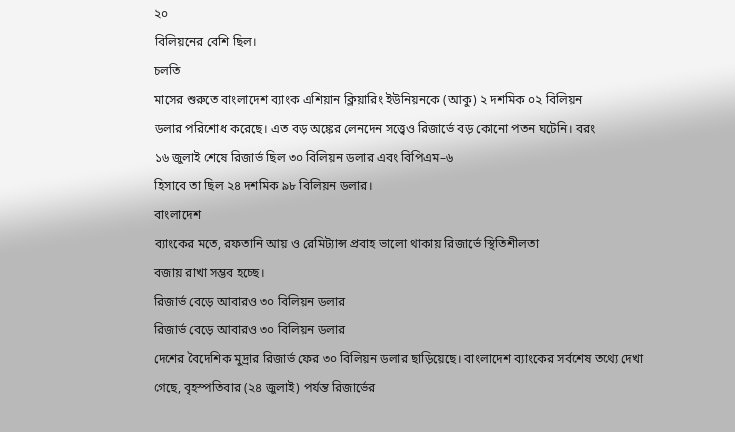২০
বিলিয়নের বেশি ছিল।
চলতি
মাসের শুরুতে বাংলাদেশ ব্যাংক এশিয়ান ক্লিয়ারিং ইউনিয়নকে (আকু) ২ দশমিক ০২ বিলিয়ন
ডলার পরিশোধ করেছে। এত বড় অঙ্কের লেনদেন সত্ত্বেও রিজার্ভে বড় কোনো পতন ঘটেনি। বরং
১৬ জুলাই শেষে রিজার্ভ ছিল ৩০ বিলিয়ন ডলার এবং বিপিএম–৬
হিসাবে তা ছিল ২৪ দশমিক ৯৮ বিলিয়ন ডলার।
বাংলাদেশ
ব্যাংকের মতে, রফতানি আয় ও রেমিট্যান্স প্রবাহ ভালো থাকায় রিজার্ভে স্থিতিশীলতা
বজায় রাখা সম্ভব হচ্ছে।
রিজার্ভ বেড়ে আবারও ৩০ বিলিয়ন ডলার
রিজার্ভ বেড়ে আবারও ৩০ বিলিয়ন ডলার
দেশের বৈদেশিক মুদ্রার রিজার্ভ ফের ৩০ বিলিয়ন ডলার ছাড়িয়েছে। বাংলাদেশ ব্যাংকের সর্বশেষ তথ্যে দেখা গেছে, বৃহস্পতিবার (২৪ জুলাই) পর্যন্ত রিজার্ভের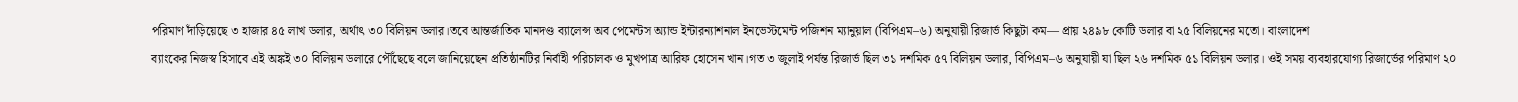পরিমাণ দাঁড়িয়েছে ৩ হাজার ৪৫ লাখ ডলার, অর্থাৎ ৩০ বিলিয়ন ডলার।তবে আন্তর্জাতিক মানদণ্ড ব্যালেন্স অব পেমেন্টস অ্যান্ড ইন্টারন্যাশনাল ইনভেস্টমেন্ট পজিশন ম্যানুয়াল (বিপিএম–৬) অনুযায়ী রিজার্ভ কিছুটা কম— প্রায় ২৪৯৮ কোটি ডলার বা ২৫ বিলিয়নের মতো। বাংলাদেশ
ব্যাংকের নিজস্ব হিসাবে এই অঙ্কই ৩০ বিলিয়ন ডলারে পৌঁছেছে বলে জানিয়েছেন প্রতিষ্ঠানটির নির্বাহী পরিচালক ও মুখপাত্র আরিফ হোসেন খান।গত ৩ জুলাই পর্যন্ত রিজার্ভ ছিল ৩১ দশমিক ৫৭ বিলিয়ন ডলার, বিপিএম–৬ অনুযায়ী যা ছিল ২৬ দশমিক ৫১ বিলিয়ন ডলার। ওই সময় ব্যবহারযোগ্য রিজার্ভের পরিমাণ ২০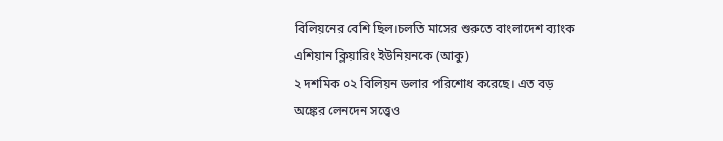বিলিয়নের বেশি ছিল।চলতি মাসের শুরুতে বাংলাদেশ ব্যাংক এশিয়ান ক্লিয়ারিং ইউনিয়নকে (আকু)
২ দশমিক ০২ বিলিয়ন ডলার পরিশোধ করেছে। এত বড় অঙ্কের লেনদেন সত্ত্বেও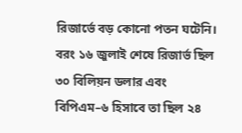রিজার্ভে বড় কোনো পতন ঘটেনি। বরং ১৬ জুলাই শেষে রিজার্ভ ছিল ৩০ বিলিয়ন ডলার এবং বিপিএম–৬ হিসাবে তা ছিল ২৪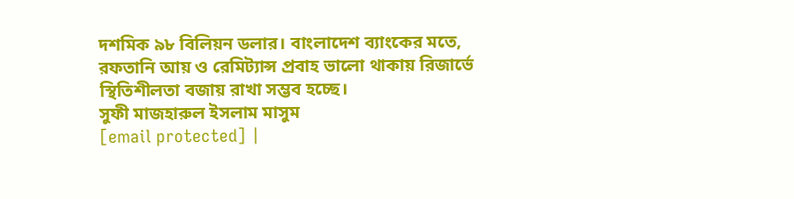দশমিক ৯৮ বিলিয়ন ডলার। বাংলাদেশ ব্যাংকের মতে, রফতানি আয় ও রেমিট্যান্স প্রবাহ ভালো থাকায় রিজার্ভে স্থিতিশীলতা বজায় রাখা সম্ভব হচ্ছে।
সুফী মাজহারুল ইসলাম মাসুম
[email protected] |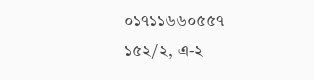০১৭১১৬৬০৫৫৭
১৫২/২, এ-২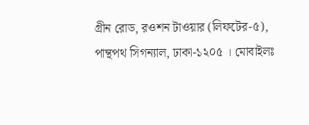গ্রীন রোড, রওশন টাওয়ার (লিফটের-৫),
পান্থপথ সিগন্যাল, ঢাকা-১২০৫ । মোবাইলঃ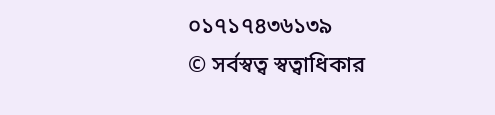০১৭১৭৪৩৬১৩৯
© সর্বস্বত্ব স্বত্বাধিকার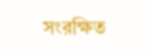সংরক্ষিত